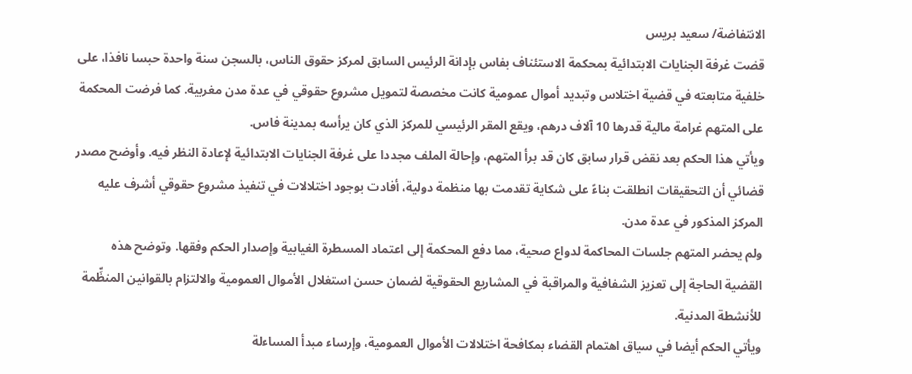الانتفاضة/ سعيد بريس
قضت غرفة الجنايات الابتدائية بمحكمة الاستئناف بفاس بإدانة الرئيس السابق لمركز حقوق الناس، بالسجن سنة واحدة حبسا نافذا، على خلفية متابعته في قضية اختلاس وتبديد أموال عمومية كانت مخصصة لتمويل مشروع حقوقي في عدة مدن مغربية. كما فرضت المحكمة على المتهم غرامة مالية قدرها 10 آلاف درهم، ويقع المقر الرئيسي للمركز الذي كان يرأسه بمدينة فاس.
ويأتي هذا الحكم بعد نقض قرار سابق كان قد برأ المتهم، وإحالة الملف مجددا على غرفة الجنايات الابتدائية لإعادة النظر فيه. وأوضح مصدر قضائي أن التحقيقات انطلقت بناءً على شكاية تقدمت بها منظمة دولية، أفادت بوجود اختلالات في تنفيذ مشروع حقوقي أشرف عليه المركز المذكور في عدة مدن.
ولم يحضر المتهم جلسات المحاكمة لدواع صحية، مما دفع المحكمة إلى اعتماد المسطرة الغيابية وإصدار الحكم وفقها. وتوضح هذه القضية الحاجة إلى تعزيز الشفافية والمراقبة في المشاريع الحقوقية لضمان حسن استغلال الأموال العمومية والالتزام بالقوانين المنظِّمة للأنشطة المدنية.
ويأتي الحكم أيضا في سياق اهتمام القضاء بمكافحة اختلالات الأموال العمومية، وإرساء مبدأ المساءلة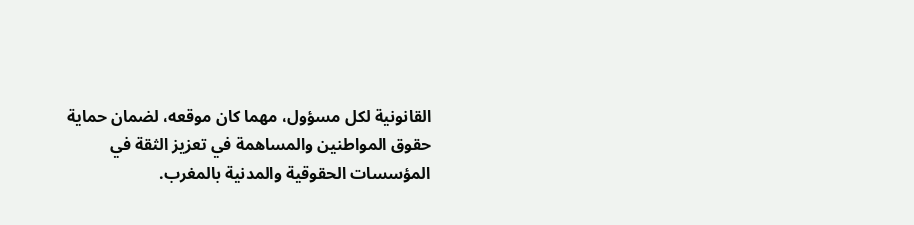القانونية لكل مسؤول، مهما كان موقعه، لضمان حماية حقوق المواطنين والمساهمة في تعزيز الثقة في المؤسسات الحقوقية والمدنية بالمغرب.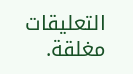التعليقات مغلقة.